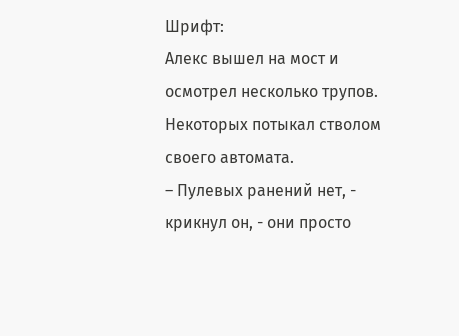Шрифт:
Алекс вышел на мост и осмотрел несколько трупов. Некоторых потыкал стволом своего автомата.
– Пулевых ранений нет, - крикнул он, - они просто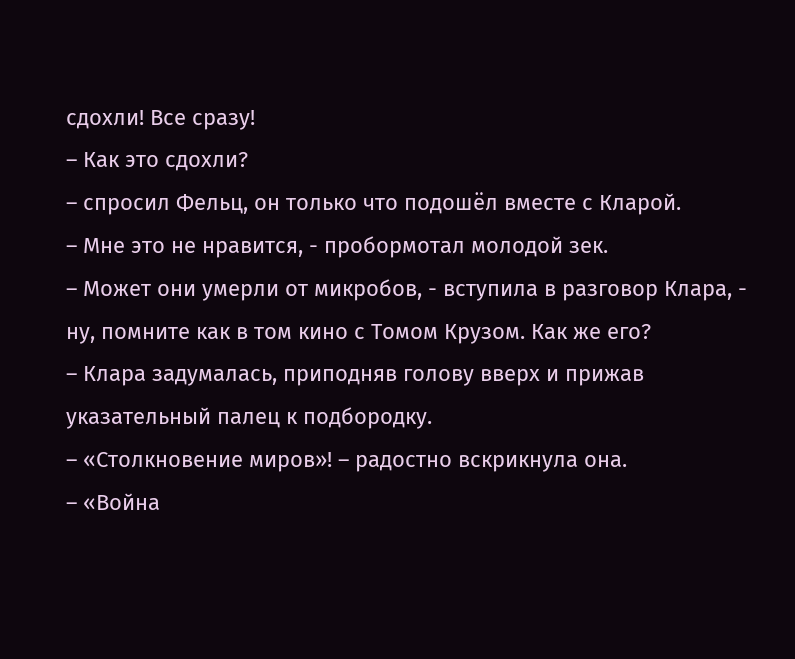сдохли! Все сразу!
– Как это сдохли?
– спросил Фельц, он только что подошёл вместе с Кларой.
– Мне это не нравится, - пробормотал молодой зек.
– Может они умерли от микробов, - вступила в разговор Клара, - ну, помните как в том кино с Томом Крузом. Как же его?
– Клара задумалась, приподняв голову вверх и прижав указательный палец к подбородку.
– «Столкновение миров»! – радостно вскрикнула она.
– «Война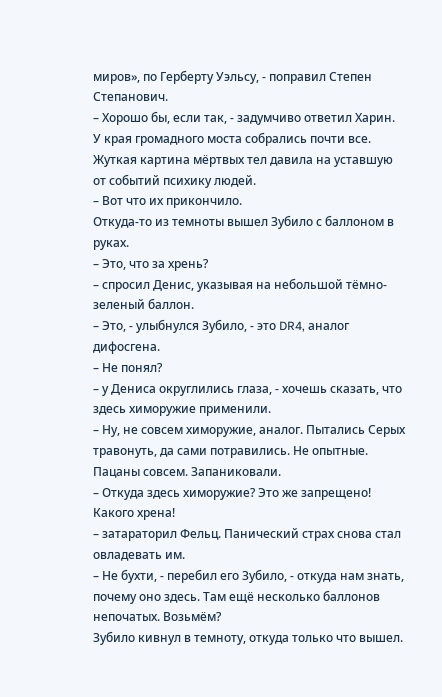миров», по Герберту Уэльсу, - поправил Степен Степанович.
– Хорошо бы, если так, - задумчиво ответил Харин.
У края громадного моста собрались почти все. Жуткая картина мёртвых тел давила на уставшую от событий психику людей.
– Вот что их прикончило.
Откуда-то из темноты вышел Зубило с баллоном в руках.
– Это, что за хрень?
– спросил Денис, указывая на небольшой тёмно-зеленый баллон.
– Это, - улыбнулся Зубило, - это DR4, аналог дифосгена.
– Не понял?
– у Дениса округлились глаза, - хочешь сказать, что здесь химоружие применили.
– Ну, не совсем химоружие, аналог. Пытались Серых травонуть, да сами потравились. Не опытные. Пацаны совсем. Запаниковали.
– Откуда здесь химоружие? Это же запрещено! Какого хрена!
– затараторил Фельц. Панический страх снова стал овладевать им.
– Не бухти, - перебил его Зубило, - откуда нам знать, почему оно здесь. Там ещё несколько баллонов непочатых. Возьмём?
Зубило кивнул в темноту, откуда только что вышел.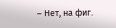– Нет, на фиг.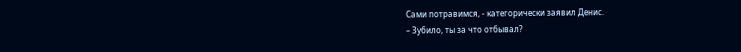Сами потравимся, - категорически заявил Денис.
– Зубило, ты за что отбывал?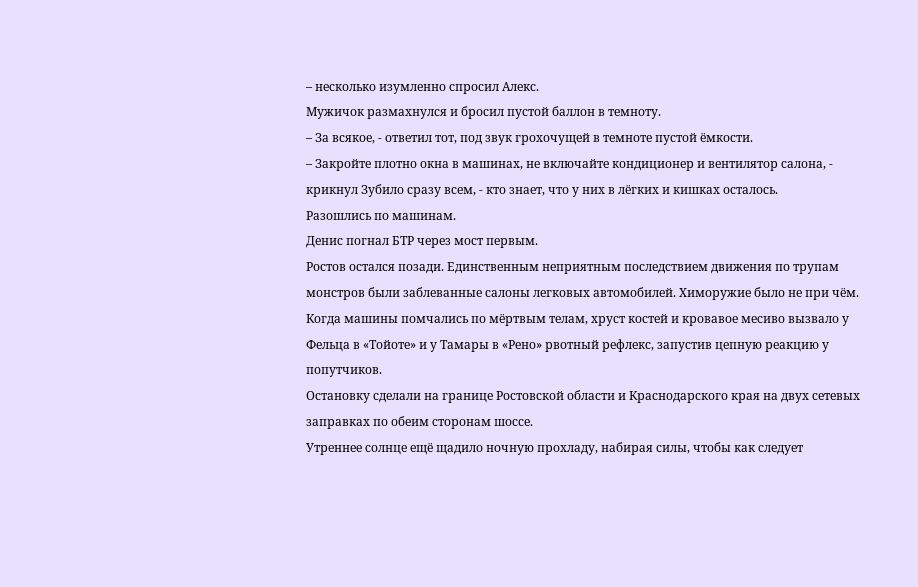– несколько изумленно спросил Алекс.
Мужичок размахнулся и бросил пустой баллон в темноту.
– За всякое, - ответил тот, под звук грохочущей в темноте пустой ёмкости.
– Закройте плотно окна в машинах, не включайте кондиционер и вентилятор салона, - крикнул Зубило сразу всем, - кто знает, что у них в лёгких и кишках осталось.
Разошлись по машинам.
Денис погнал БТР через мост первым.
Ростов остался позади. Единственным неприятным последствием движения по трупам монстров были заблеванные салоны легковых автомобилей. Химоружие было не при чём. Когда машины помчались по мёртвым телам, хруст костей и кровавое месиво вызвало у Фельца в «Тойоте» и у Тамары в «Рено» рвотный рефлекс, запустив цепную реакцию у попутчиков.
Остановку сделали на границе Ростовской области и Краснодарского края на двух сетевых заправках по обеим сторонам шоссе.
Утреннее солнце ещё щадило ночную прохладу, набирая силы, чтобы как следует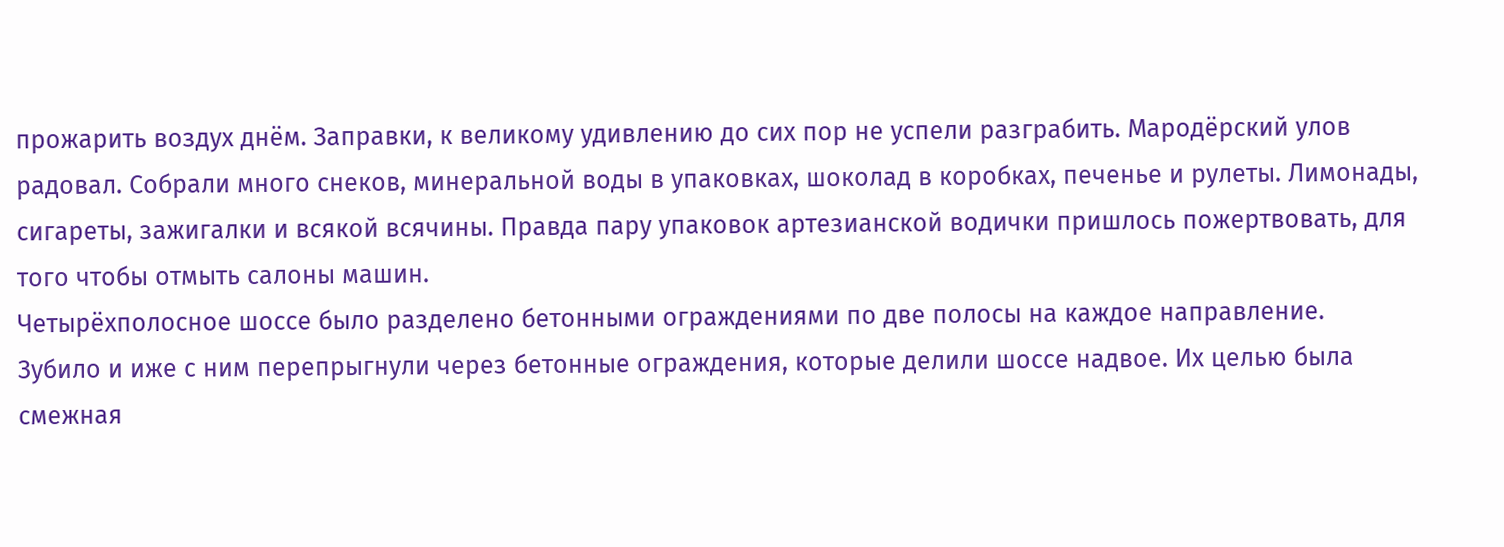прожарить воздух днём. Заправки, к великому удивлению до сих пор не успели разграбить. Мародёрский улов радовал. Собрали много снеков, минеральной воды в упаковках, шоколад в коробках, печенье и рулеты. Лимонады, сигареты, зажигалки и всякой всячины. Правда пару упаковок артезианской водички пришлось пожертвовать, для того чтобы отмыть салоны машин.
Четырёхполосное шоссе было разделено бетонными ограждениями по две полосы на каждое направление.
Зубило и иже с ним перепрыгнули через бетонные ограждения, которые делили шоссе надвое. Их целью была смежная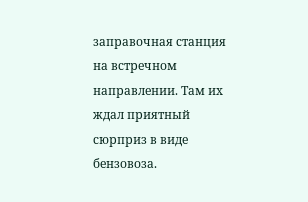заправочная станция на встречном направлении. Там их ждал приятный сюрприз в виде бензовоза.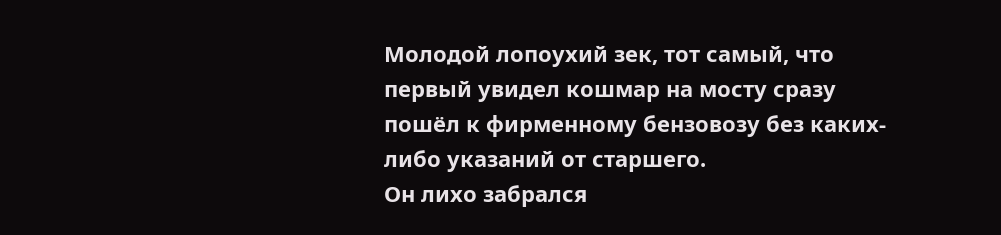Молодой лопоухий зек, тот самый, что первый увидел кошмар на мосту сразу пошёл к фирменному бензовозу без каких-либо указаний от старшего.
Он лихо забрался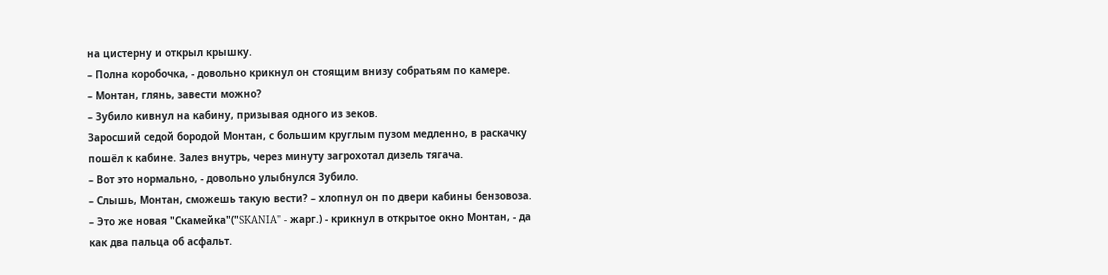на цистерну и открыл крышку.
– Полна коробочка, - довольно крикнул он стоящим внизу собратьям по камере.
– Монтан, глянь, завести можно?
– Зубило кивнул на кабину, призывая одного из зеков.
Заросший седой бородой Монтан, с большим круглым пузом медленно, в раскачку пошёл к кабине. Залез внутрь, через минуту загрохотал дизель тягача.
– Вот это нормально, - довольно улыбнулся Зубило.
– Слышь, Монтан, сможешь такую вести? – хлопнул он по двери кабины бензовоза.
– Это же новая "Скамейка"("SKANIA" - жарг.) - крикнул в открытое окно Монтан, - да как два пальца об асфальт.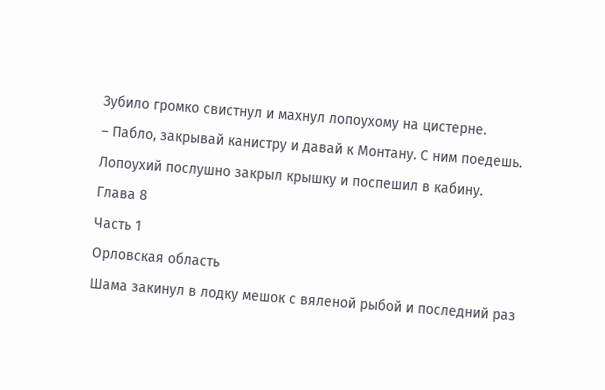Зубило громко свистнул и махнул лопоухому на цистерне.
– Пабло, закрывай канистру и давай к Монтану. С ним поедешь.
Лопоухий послушно закрыл крышку и поспешил в кабину.
Глава 8
Часть 1
Орловская область
Шама закинул в лодку мешок с вяленой рыбой и последний раз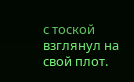с тоской взглянул на свой плот.